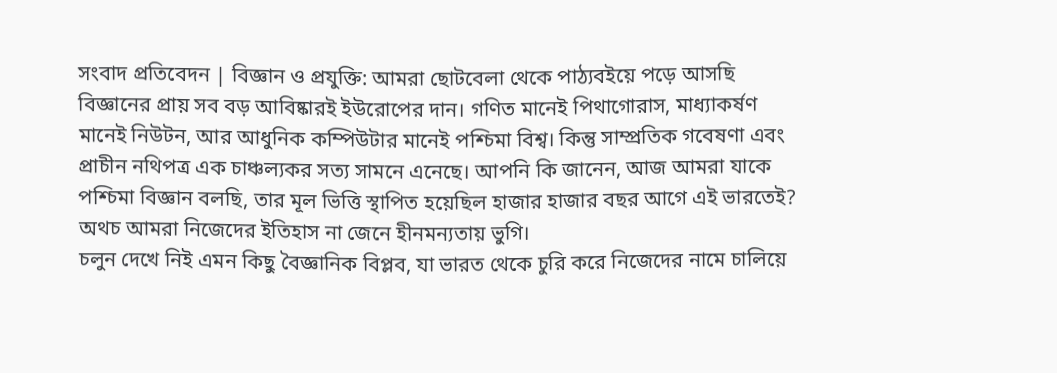সংবাদ প্রতিবেদন | বিজ্ঞান ও প্রযুক্তি: আমরা ছোটবেলা থেকে পাঠ্যবইয়ে পড়ে আসছি বিজ্ঞানের প্রায় সব বড় আবিষ্কারই ইউরোপের দান। গণিত মানেই পিথাগোরাস, মাধ্যাকর্ষণ মানেই নিউটন, আর আধুনিক কম্পিউটার মানেই পশ্চিমা বিশ্ব। কিন্তু সাম্প্রতিক গবেষণা এবং প্রাচীন নথিপত্র এক চাঞ্চল্যকর সত্য সামনে এনেছে। আপনি কি জানেন, আজ আমরা যাকে পশ্চিমা বিজ্ঞান বলছি, তার মূল ভিত্তি স্থাপিত হয়েছিল হাজার হাজার বছর আগে এই ভারতেই? অথচ আমরা নিজেদের ইতিহাস না জেনে হীনমন্যতায় ভুগি।
চলুন দেখে নিই এমন কিছু বৈজ্ঞানিক বিপ্লব, যা ভারত থেকে চুরি করে নিজেদের নামে চালিয়ে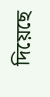দিয়েছে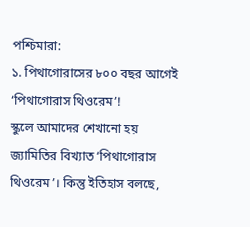পশ্চিমারা:
১. পিথাগোরাসের ৮০০ বছর আগেই ‘পিথাগোরাস থিওরেম’!
স্কুলে আমাদের শেখানো হয় জ্যামিতির বিখ্যাত ‘পিথাগোরাস থিওরেম’। কিন্তু ইতিহাস বলছে,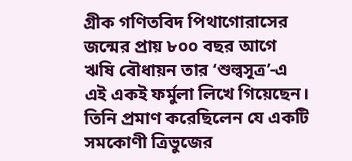গ্রীক গণিতবিদ পিথাগোরাসের জন্মের প্রায় ৮০০ বছর আগে ঋষি বৌধায়ন তার ‘শুল্বসূত্র’-এ এই একই ফর্মুলা লিখে গিয়েছেন। তিনি প্রমাণ করেছিলেন যে একটি সমকোণী ত্রিভুজের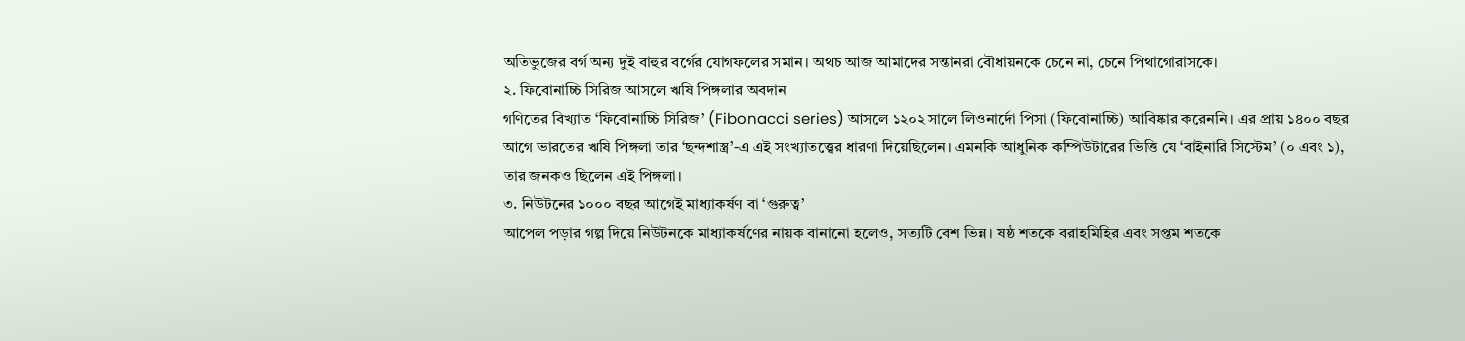অতিভুজের বর্গ অন্য দুই বাহুর বর্গের যোগফলের সমান। অথচ আজ আমাদের সন্তানরা বৌধায়নকে চেনে না, চেনে পিথাগোরাসকে।
২. ফিবোনাচ্চি সিরিজ আসলে ঋষি পিঙ্গলার অবদান
গণিতের বিখ্যাত ‘ফিবোনাচ্চি সিরিজ’ (Fibonacci series) আসলে ১২০২ সালে লিওনার্দো পিসা (ফিবোনাচ্চি) আবিষ্কার করেননি। এর প্রায় ১৪০০ বছর আগে ভারতের ঋষি পিঙ্গলা তার ‘ছন্দশাস্ত্র’-এ এই সংখ্যাতত্ত্বের ধারণা দিয়েছিলেন। এমনকি আধুনিক কম্পিউটারের ভিত্তি যে ‘বাইনারি সিস্টেম’ (০ এবং ১), তার জনকও ছিলেন এই পিঙ্গলা।
৩. নিউটনের ১০০০ বছর আগেই মাধ্যাকর্ষণ বা ‘গুরুত্ব’
আপেল পড়ার গল্প দিয়ে নিউটনকে মাধ্যাকর্ষণের নায়ক বানানো হলেও, সত্যটি বেশ ভিন্ন। ষষ্ঠ শতকে বরাহমিহির এবং সপ্তম শতকে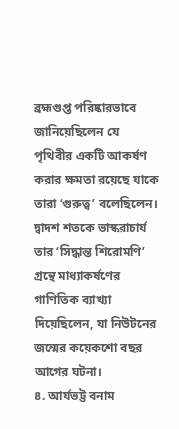ব্রহ্মগুপ্ত পরিষ্কারভাবে জানিয়েছিলেন যে পৃথিবীর একটি আকর্ষণ করার ক্ষমতা রয়েছে যাকে তারা ‘গুরুত্ব’ বলেছিলেন। দ্বাদশ শতকে ভাস্করাচার্য তার ‘সিদ্ধান্ত শিরোমণি’ গ্রন্থে মাধ্যাকর্ষণের গাণিতিক ব্যাখ্যা দিয়েছিলেন, যা নিউটনের জন্মের কয়েকশো বছর আগের ঘটনা।
৪. আর্যভট্ট বনাম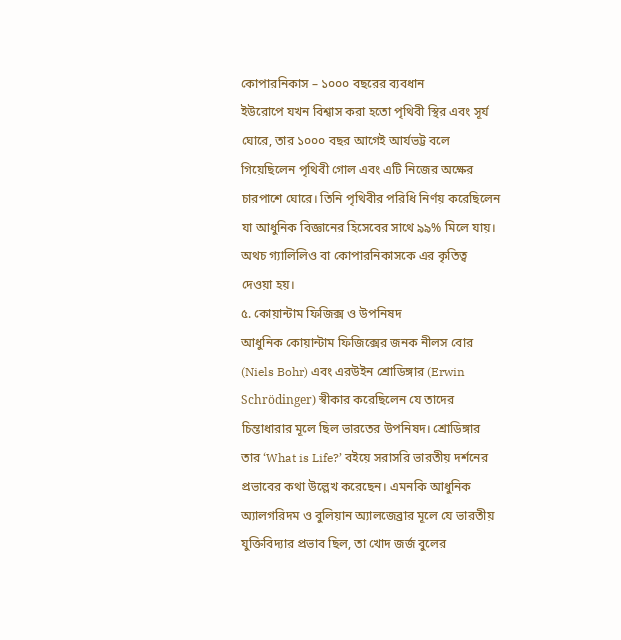কোপারনিকাস – ১০০০ বছরের ব্যবধান
ইউরোপে যখন বিশ্বাস করা হতো পৃথিবী স্থির এবং সূর্য ঘোরে, তার ১০০০ বছর আগেই আর্যভট্ট বলে গিয়েছিলেন পৃথিবী গোল এবং এটি নিজের অক্ষের চারপাশে ঘোরে। তিনি পৃথিবীর পরিধি নির্ণয় করেছিলেন যা আধুনিক বিজ্ঞানের হিসেবের সাথে ৯৯% মিলে যায়। অথচ গ্যালিলিও বা কোপারনিকাসকে এর কৃতিত্ব দেওয়া হয়।
৫. কোয়ান্টাম ফিজিক্স ও উপনিষদ
আধুনিক কোয়ান্টাম ফিজিক্সের জনক নীলস বোর (Niels Bohr) এবং এরউইন শ্রোডিঙ্গার (Erwin Schrödinger) স্বীকার করেছিলেন যে তাদের চিন্তাধারার মূলে ছিল ভারতের উপনিষদ। শ্রোডিঙ্গার তার ‘What is Life?’ বইয়ে সরাসরি ভারতীয় দর্শনের প্রভাবের কথা উল্লেখ করেছেন। এমনকি আধুনিক অ্যালগরিদম ও বুলিয়ান অ্যালজেব্রার মূলে যে ভারতীয় যুক্তিবিদ্যার প্রভাব ছিল, তা খোদ জর্জ বুলের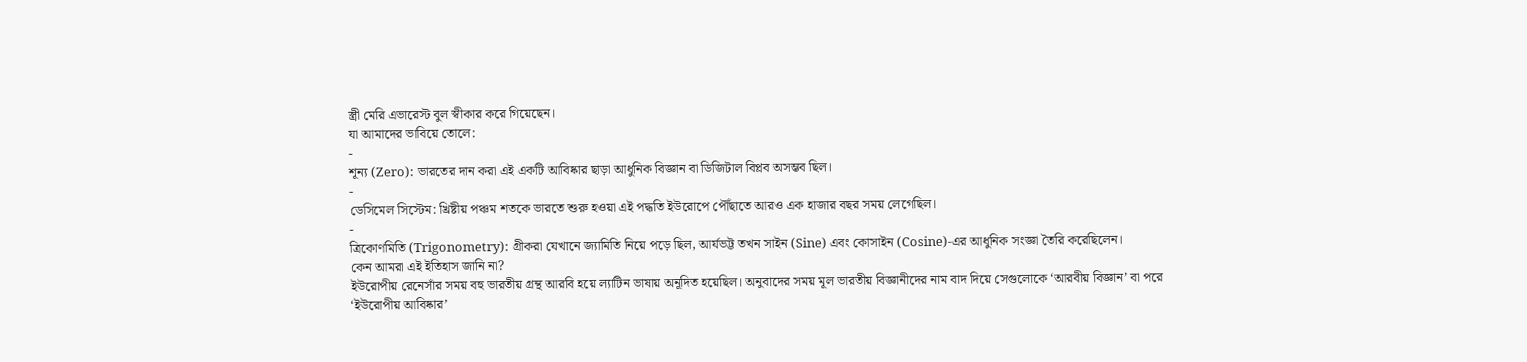স্ত্রী মেরি এভারেস্ট বুল স্বীকার করে গিয়েছেন।
যা আমাদের ভাবিয়ে তোলে:
-
শূন্য (Zero): ভারতের দান করা এই একটি আবিষ্কার ছাড়া আধুনিক বিজ্ঞান বা ডিজিটাল বিপ্লব অসম্ভব ছিল।
-
ডেসিমেল সিস্টেম: খ্রিষ্টীয় পঞ্চম শতকে ভারতে শুরু হওয়া এই পদ্ধতি ইউরোপে পৌঁছাতে আরও এক হাজার বছর সময় লেগেছিল।
-
ত্রিকোণমিতি (Trigonometry): গ্রীকরা যেখানে জ্যামিতি নিয়ে পড়ে ছিল, আর্যভট্ট তখন সাইন (Sine) এবং কোসাইন (Cosine)-এর আধুনিক সংজ্ঞা তৈরি করেছিলেন।
কেন আমরা এই ইতিহাস জানি না?
ইউরোপীয় রেনেসাঁর সময় বহু ভারতীয় গ্রন্থ আরবি হয়ে ল্যাটিন ভাষায় অনূদিত হয়েছিল। অনুবাদের সময় মূল ভারতীয় বিজ্ঞানীদের নাম বাদ দিয়ে সেগুলোকে ‘আরবীয় বিজ্ঞান’ বা পরে ‘ইউরোপীয় আবিষ্কার’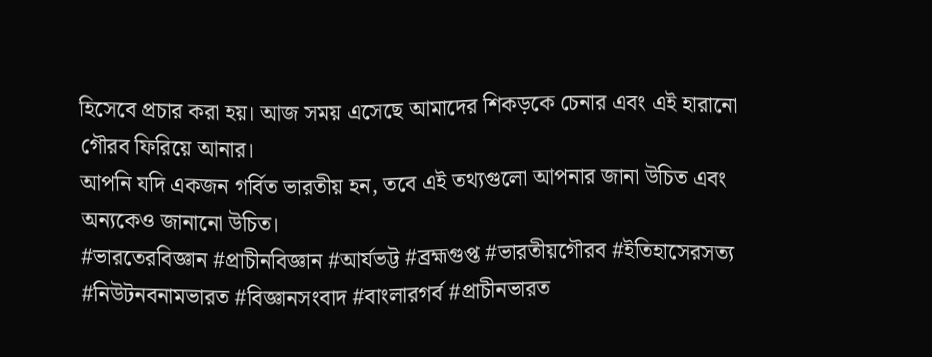হিসেবে প্রচার করা হয়। আজ সময় এসেছে আমাদের শিকড়কে চেনার এবং এই হারানো গৌরব ফিরিয়ে আনার।
আপনি যদি একজন গর্বিত ভারতীয় হন, তবে এই তথ্যগুলো আপনার জানা উচিত এবং অন্যকেও জানানো উচিত।
#ভারতেরবিজ্ঞান #প্রাচীনবিজ্ঞান #আর্যভট্ট #ব্রহ্মগুপ্ত #ভারতীয়গৌরব #ইতিহাসেরসত্য #নিউটনবনামভারত #বিজ্ঞানসংবাদ #বাংলারগর্ব #প্রাচীনভারত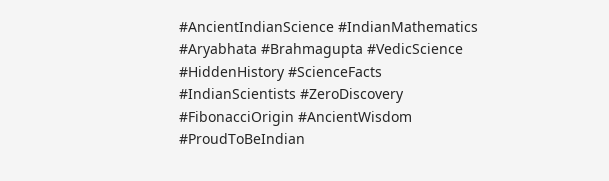#AncientIndianScience #IndianMathematics #Aryabhata #Brahmagupta #VedicScience #HiddenHistory #ScienceFacts #IndianScientists #ZeroDiscovery #FibonacciOrigin #AncientWisdom #ProudToBeIndian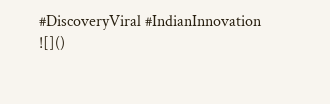#DiscoveryViral #IndianInnovation
![]()